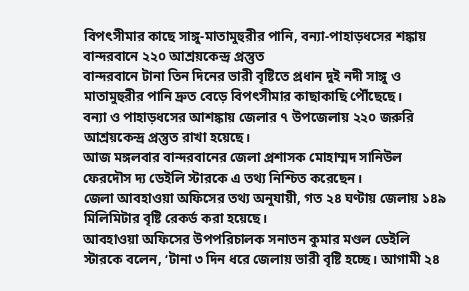বিপৎসীমার কাছে সাঙ্গু-মাতামুহুরীর পানি, বন্যা-পাহাড়ধসের শঙ্কায় বান্দরবানে ২২০ আশ্রয়কেন্দ্র প্রস্তুত
বান্দরবানে টানা তিন দিনের ভারী বৃষ্টিতে প্রধান দুই নদী সাঙ্গু ও মাতামুহুরীর পানি দ্রুত বেড়ে বিপৎসীমার কাছাকাছি পৌঁছেছে।
বন্যা ও পাহাড়ধসের আশঙ্কায় জেলার ৭ উপজেলায় ২২০ জরুরি আশ্রয়কেন্দ্র প্রস্তুত রাখা হয়েছে।
আজ মঙ্গলবার বান্দরবানের জেলা প্রশাসক মোহাম্মদ সানিউল ফেরদৌস দ্য ডেইলি স্টারকে এ তথ্য নিশ্চিত করেছেন।
জেলা আবহাওয়া অফিসের তথ্য অনুযায়ী, গত ২৪ ঘণ্টায় জেলায় ১৪৯ মিলিমিটার বৃষ্টি রেকর্ড করা হয়েছে।
আবহাওয়া অফিসের উপপরিচালক সনাতন কুমার মণ্ডল ডেইলি স্টারকে বলেন, ‘টানা ৩ দিন ধরে জেলায় ভারী বৃষ্টি হচ্ছে। আগামী ২৪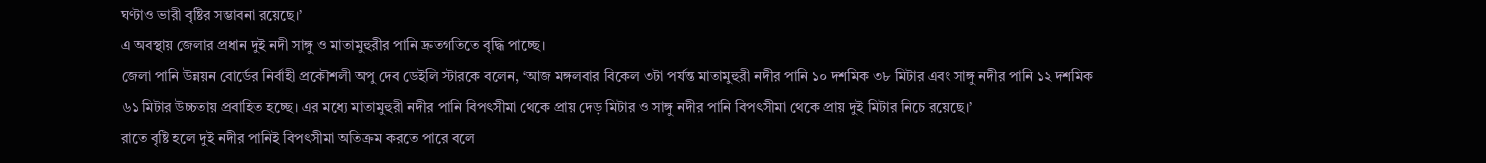ঘণ্টাও ভারী বৃষ্টির সম্ভাবনা রয়েছে।’
এ অবস্থায় জেলার প্রধান দুই নদী সাঙ্গু ও মাতামুহুরীর পানি দ্রুতগতিতে বৃদ্ধি পাচ্ছে।
জেলা পানি উন্নয়ন বোর্ডের নির্বাহী প্রকৌশলী অপু দেব ডেইলি স্টারকে বলেন, ‘আজ মঙ্গলবার বিকেল ৩টা পর্যন্ত মাতামুহুরী নদীর পানি ১০ দশমিক ৩৮ মিটার এবং সাঙ্গু নদীর পানি ১২ দশমিক ৬১ মিটার উচ্চতায় প্রবাহিত হচ্ছে। এর মধ্যে মাতামুহুরী নদীর পানি বিপৎসীমা থেকে প্রায় দেড় মিটার ও সাঙ্গু নদীর পানি বিপৎসীমা থেকে প্রায় দুই মিটার নিচে রয়েছে।’
রাতে বৃষ্টি হলে দুই নদীর পানিই বিপৎসীমা অতিক্রম করতে পারে বলে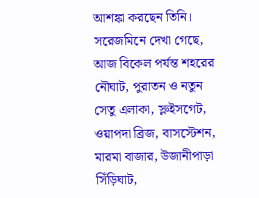আশঙ্কা করছেন তিনি।
সরেজমিনে দেখা গেছে, আজ বিকেল পর্যন্ত শহরের নৌঘাট, পুরাতন ও নতুন সেতু এলাকা, স্লুইসগেট, ওয়াপদা ব্রিজ, বাসস্টেশন, মারমা বাজার, উজানীপাড়া সিঁড়িঘাট,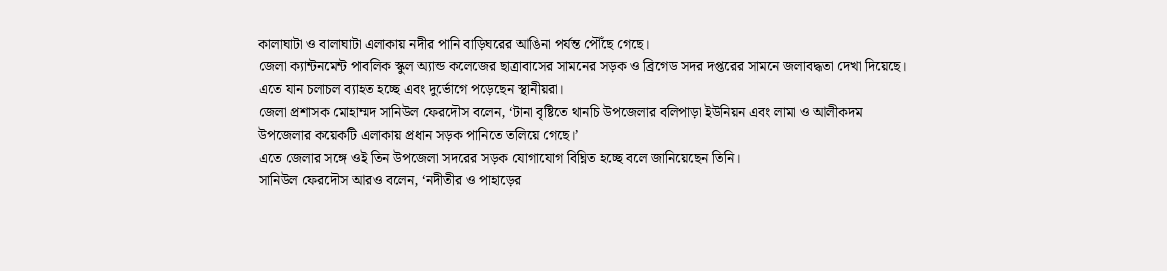কালাঘাটা ও বালাঘাটা এলাকায় নদীর পানি বাড়িঘরের আঙিনা পর্যন্ত পৌঁছে গেছে।
জেলা ক্যান্টনমেন্ট পাবলিক স্কুল অ্যান্ড কলেজের ছাত্রাবাসের সামনের সড়ক ও ব্রিগেড সদর দপ্তরের সামনে জলাবদ্ধতা দেখা দিয়েছে। এতে যান চলাচল ব্যাহত হচ্ছে এবং দুর্ভোগে পড়েছেন স্থানীয়রা।
জেলা প্রশাসক মোহাম্মদ সানিউল ফেরদৌস বলেন, ‘টানা বৃষ্টিতে থানচি উপজেলার বলিপাড়া ইউনিয়ন এবং লামা ও আলীকদম উপজেলার কয়েকটি এলাকায় প্রধান সড়ক পানিতে তলিয়ে গেছে।’
এতে জেলার সঙ্গে ওই তিন উপজেলা সদরের সড়ক যোগাযোগ বিঘ্নিত হচ্ছে বলে জানিয়েছেন তিনি।
সানিউল ফেরদৌস আরও বলেন, ‘নদীতীর ও পাহাড়ের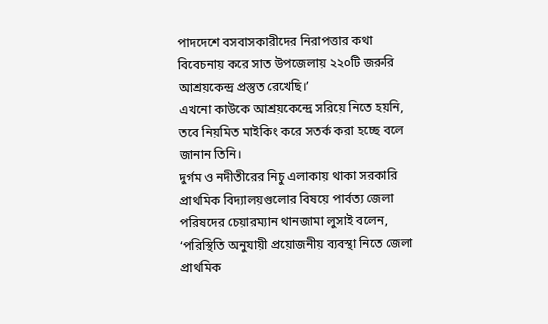পাদদেশে বসবাসকারীদের নিরাপত্তার কথা বিবেচনায় করে সাত উপজেলায় ২২০টি জরুরি আশ্রয়কেন্দ্র প্রস্তুত রেখেছি।’
এখনো কাউকে আশ্রয়কেন্দ্রে সরিয়ে নিতে হয়নি, তবে নিয়মিত মাইকিং করে সতর্ক করা হচ্ছে বলে জানান তিনি।
দুর্গম ও নদীতীরের নিচু এলাকায় থাকা সরকারি প্রাথমিক বিদ্যালয়গুলোর বিষয়ে পার্বত্য জেলা পরিষদের চেয়ারম্যান থানজামা লুসাই বলেন, ‘পরিস্থিতি অনুযায়ী প্রয়োজনীয় ব্যবস্থা নিতে জেলা প্রাথমিক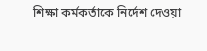শিক্ষা কর্মকর্তাকে নির্দেশ দেওয়া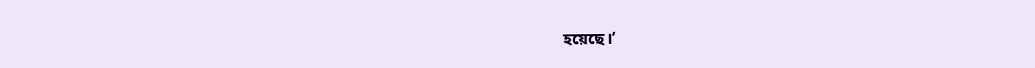হয়েছে।’